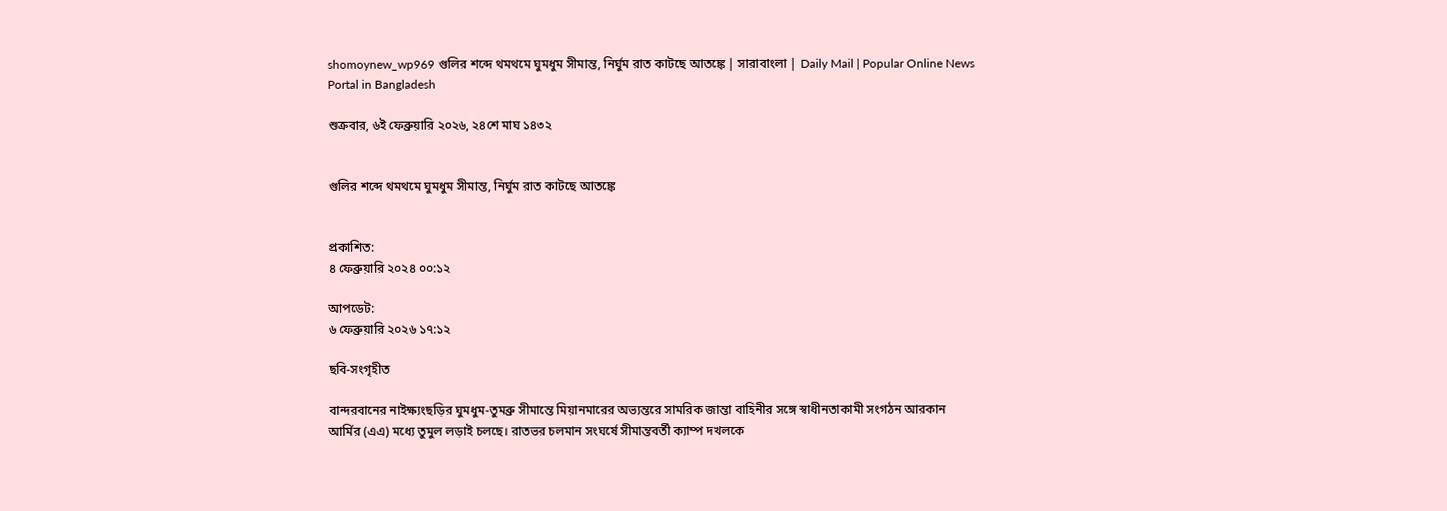shomoynew_wp969 গুলির শব্দে থমথমে ঘুমধুম সীমান্ত, নির্ঘুম রাত কাটছে আতঙ্কে | সারাবাংলা | Daily Mail | Popular Online News Portal in Bangladesh

শুক্রবার, ৬ই ফেব্রুয়ারি ২০২৬, ২৪শে মাঘ ১৪৩২


গুলির শব্দে থমথমে ঘুমধুম সীমান্ত, নির্ঘুম রাত কাটছে আতঙ্কে


প্রকাশিত:
৪ ফেব্রুয়ারি ২০২৪ ০০:১২

আপডেট:
৬ ফেব্রুয়ারি ২০২৬ ১৭:১২

ছবি-সংগৃহীত

বান্দরবানের নাইক্ষ্যংছড়ির ঘুমধুম-তুমব্রু সীমান্তে মিয়ানমারের অভ্যন্তরে সামরিক জান্তা বাহিনীর সঙ্গে স্বাধীনতাকামী সংগঠন আরকান আর্মির (এএ) মধ্যে তুমুল লড়াই চলছে। রাতভর চলমান সংঘর্ষে সীমান্তবর্তী ক্যাম্প দখলকে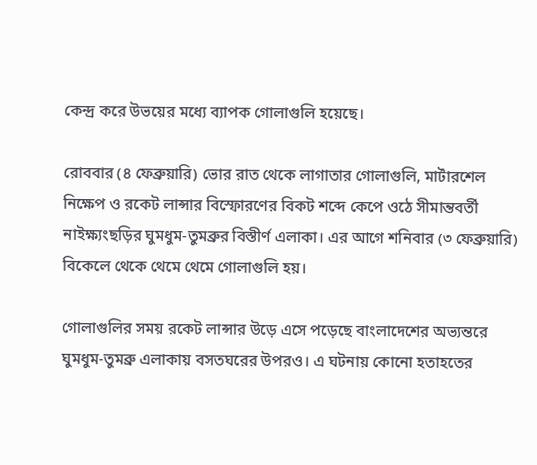কেন্দ্র করে উভয়ের মধ্যে ব্যাপক গোলাগুলি হয়েছে।

রোববার (৪ ফেব্রুয়ারি) ভোর রাত থেকে লাগাতার গোলাগুলি, মার্টারশেল নিক্ষেপ ও রকেট লান্সার বিস্ফোরণের বিকট শব্দে কেপে ওঠে সীমান্তবর্তী নাইক্ষ্যংছড়ির ঘুমধুম-তুমব্রুর বিস্তীর্ণ এলাকা। এর আগে শনিবার (৩ ফেব্রুয়ারি) বিকেলে থেকে থেমে থেমে গোলাগুলি হয়।

গোলাগুলির সময় রকেট লান্সার উড়ে এসে পড়েছে বাংলাদেশের অভ্যন্তরে ঘুমধুম-তুমব্রু এলাকায় বসতঘরের উপরও। এ ঘটনায় কোনো হতাহতের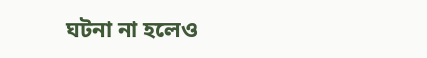ঘটনা না হলেও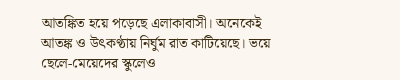আতঙ্কিত হয়ে পড়েছে এলাকাবাসী। অনেকেই আতঙ্ক ও উৎকণ্ঠায় নির্ঘুম রাত কাটিয়েছে। ভয়ে ছেলে-মেয়েদের স্কুলেও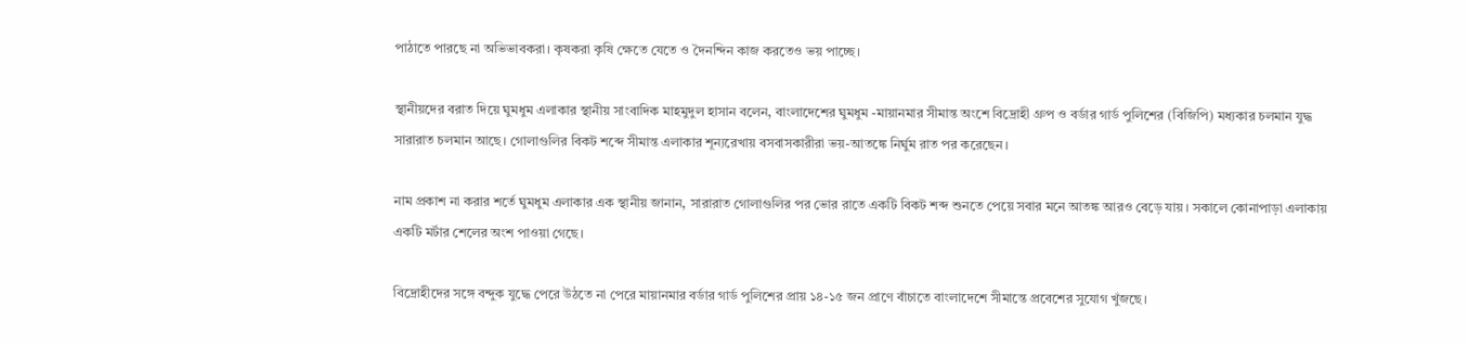পাঠাতে পারছে না অভিভাবকরা। কৃষকরা কৃষি ক্ষেতে যেতে ও দৈনন্দিন কাজ করতেও ভয় পাচ্ছে।

স্থানীয়দের বরাত দিয়ে ঘুমধুম এলাকার স্থানীয় সাংবাদিক মাহমুদুল হাসান বলেন, বাংলাদেশের ঘুমধুম -মায়ানমার সীমান্ত অংশে বিদ্রোহী গ্রুপ ও বর্ডার গার্ড পুলিশের (বিজিপি) মধ্যকার চলমান যুদ্ধ সারারাত চলমান আছে। গোলাগুলির বিকট শব্দে সীমান্ত এলাকার শূন্যরেখায় বসবাসকারীরা ভয়-আতঙ্কে নির্ঘুম রাত পর করেছেন।

নাম প্রকাশ না করার শর্তে ঘুমধুম এলাকার এক স্থানীয় জানান, সারারাত গোলাগুলির পর ভোর রাতে একটি বিকট শব্দ শুনতে পেয়ে সবার মনে আতঙ্ক আরও বেড়ে যায়। সকালে কোনাপাড়া এলাকায় একটি মর্টার শেলের অংশ পাওয়া গেছে।

বিদ্রোহীদের সঙ্গে বন্দুক যুদ্ধে পেরে উঠতে না পেরে মায়ানমার বর্ডার গার্ড পুলিশের প্রায় ১৪-১৫ জন প্রাণে বাঁচাতে বাংলাদেশে সীমান্তে প্রবেশের সুযোগ খুঁজছে।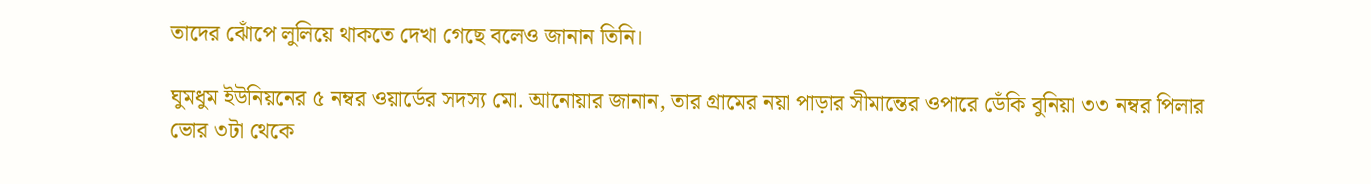তাদের ঝোঁপে লুলিয়ে থাকতে দেখা গেছে বলেও জানান তিনি।

ঘুমধুম ইউনিয়নের ৫ নম্বর ওয়ার্ডের সদস্য মো. আনোয়ার জানান, তার গ্রামের নয়া পাড়ার সীমান্তের ওপারে ডেঁকি বুনিয়া ৩৩ নম্বর পিলার ভোর ৩টা থেকে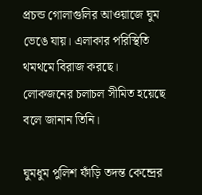প্রচন্ড গোলাগুলির আওয়াজে ঘুম ভেঙে যায়। এলাকার পরিস্থিতি থমথমে বিরাজ করছে। লোকজনের চলাচল সীমিত হয়েছে বলে জানান তিনি।

ঘুমধুম পুলিশ ফাঁড়ি তদন্ত কেন্দ্রের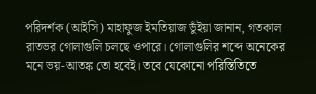পরিদর্শক (আইসি) মাহাফুজ ইমতিয়াজ ভুঁইয়া জানান, গতকাল রাতভর গোলাগুলি চলছে ওপারে। গোলাগুলির শব্দে অনেকের মনে ভয়-আতঙ্ক তো হবেই। তবে যেকোনো পরিস্তিতিতে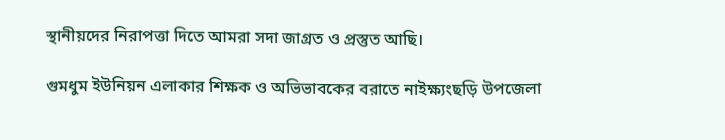স্থানীয়দের নিরাপত্তা দিতে আমরা সদা জাগ্রত ও প্রস্তুত আছি।

গুমধুম ইউনিয়ন এলাকার শিক্ষক ও অভিভাবকের বরাতে নাইক্ষ্যংছড়ি উপজেলা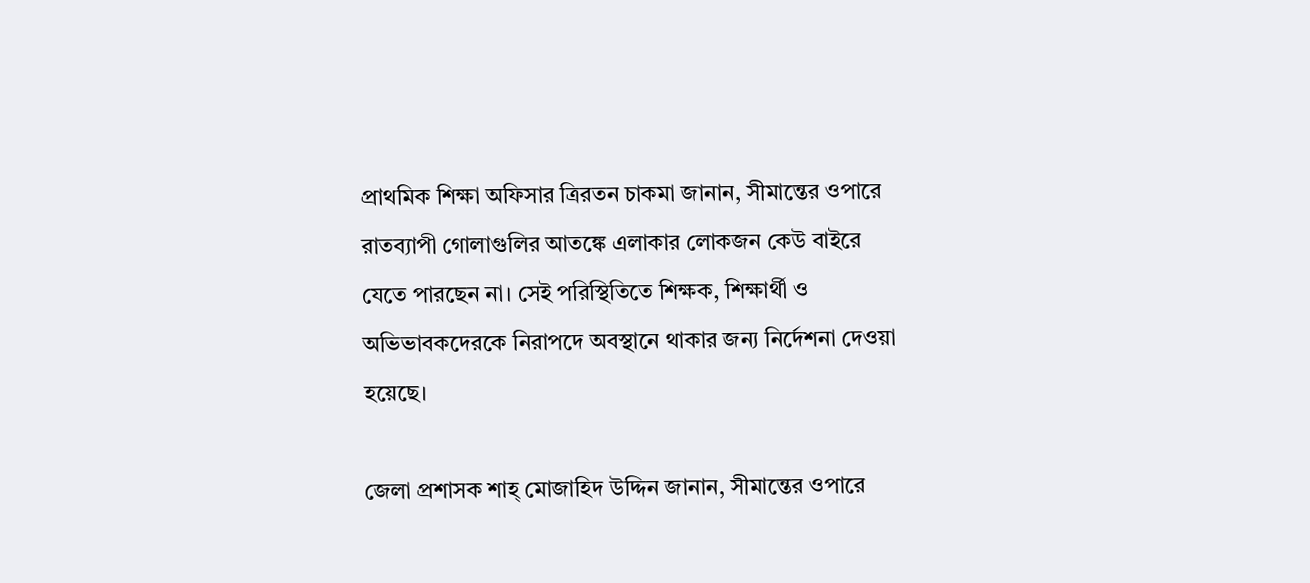প্রাথমিক শিক্ষা অফিসার ত্রিরতন চাকমা জানান, সীমান্তের ওপারে রাতব্যাপী গোলাগুলির আতঙ্কে এলাকার লোকজন কেউ বাইরে যেতে পারছেন না। সেই পরিস্থিতিতে শিক্ষক, শিক্ষার্থী ও অভিভাবকদেরকে নিরাপদে অবস্থানে থাকার জন্য নির্দেশনা দেওয়া হয়েছে।

জেলা প্রশাসক শাহ্ মোজাহিদ উদ্দিন জানান, সীমান্তের ওপারে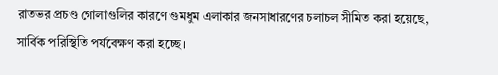রাতভর প্রচণ্ড গোলাগুলির কারণে গুমধুম এলাকার জনসাধারণের চলাচল সীমিত করা হয়েছে, সার্বিক পরিস্থিতি পর্যবেক্ষণ করা হচ্ছে।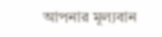আপনার মূল্যবান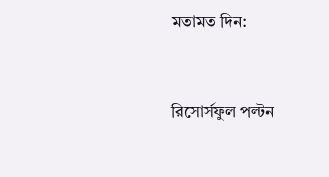মতামত দিন:


রিসোর্সফুল পল্টন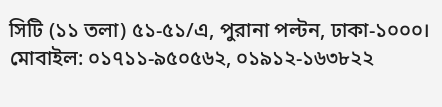সিটি (১১ তলা) ৫১-৫১/এ, পুরানা পল্টন, ঢাকা-১০০০।
মোবাইল: ০১৭১১-৯৫০৫৬২, ০১৯১২-১৬৩৮২২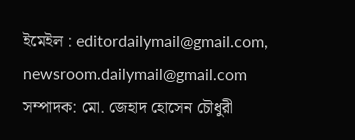ইমেইল : editordailymail@gmail.com, newsroom.dailymail@gmail.com
সম্পাদক: মো. জেহাদ হোসেন চৌধুরী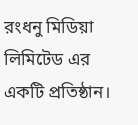রংধনু মিডিয়া লিমিটেড এর একটি প্রতিষ্ঠান।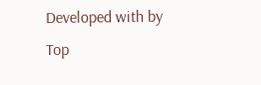Developed with by
Top